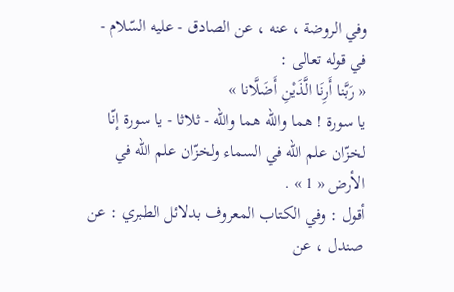وفي الروضة ، عنه ، عن الصادق - عليه السّلام - في قوله تعالى :
« رَبَّنا أَرِنَا الَّذَيْنِ أَضَلَّانا »
يا سورة ! هما واللّه هما واللّه - ثلاثا - يا سورة إنّا لخزّان علم اللّه في السماء ولخزّان علم اللّه في الأرض « 1 » .
أقول : وفي الكتاب المعروف بدلائل الطبري : عن صندل ، عن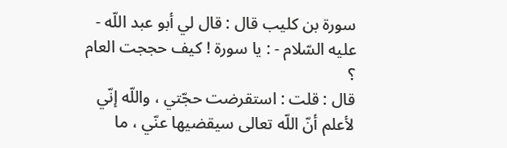سورة بن كليب قال : قال لي أبو عبد اللّه - عليه السّلام - : يا سورة ! كيف حججت العام ؟
قال : قلت : استقرضت حجّتي ، واللّه إنّي لأعلم أنّ اللّه تعالى سيقضيها عنّي ، ما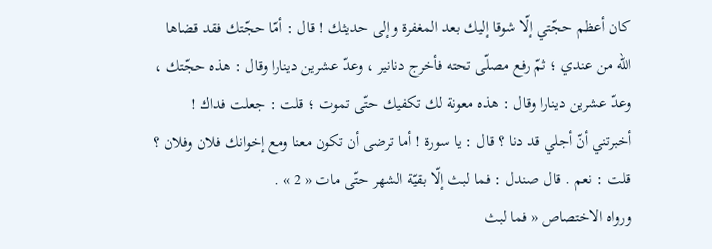كان أعظم حجّتي إلّا شوقا إليك بعد المغفرة وإلى حديثك ! قال : أمّا حجّتك فقد قضاها اللّه من عندي ؛ ثمّ رفع مصلّى تحته فأخرج دنانير ، وعدّ عشرين دينارا وقال : هذه حجّتك ، وعدّ عشرين دينارا وقال : هذه معونة لك تكفيك حتّى تموت ؛ قلت : جعلت فداك ! أخبرتني أنّ أجلي قد دنا ؟ قال : يا سورة ! أما ترضى أن تكون معنا ومع إخوانك فلان وفلان ؟ قلت : نعم . قال صندل : فما لبث إلّا بقيّة الشهر حتّى مات « 2 » .
ورواه الاختصاص « فما لبث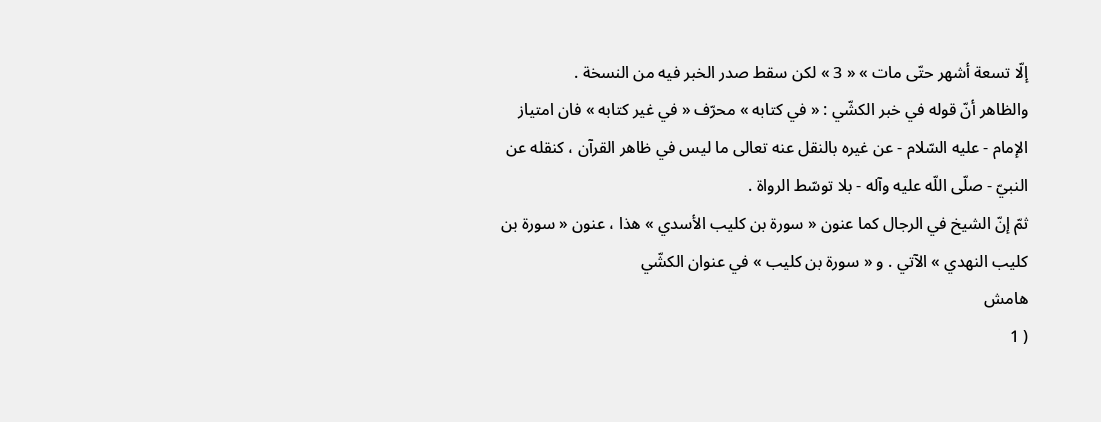إلّا تسعة أشهر حتّى مات » « 3 » لكن سقط صدر الخبر فيه من النسخة .
والظاهر أنّ قوله في خبر الكشّي : « في كتابه » محرّف « في غير كتابه » فان امتياز الإمام - عليه السّلام - عن غيره بالنقل عنه تعالى ما ليس في ظاهر القرآن ، كنقله عن النبيّ - صلّى اللّه عليه وآله - بلا توسّط الرواة .
ثمّ إنّ الشيخ في الرجال كما عنون « سورة بن كليب الأسدي » هذا ، عنون « سورة بن كليب النهدي » الآتي . و « سورة بن كليب » في عنوان الكشّي
هامش
( 1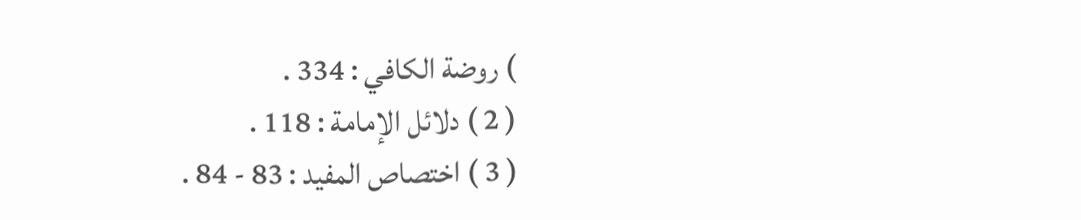) روضة الكافي : 334 .
( 2 ) دلائل الإمامة : 118 .
( 3 ) اختصاص المفيد : 83 - 84 .